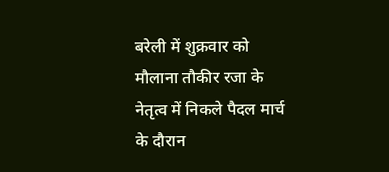बरेली में शुक्रवार को मौलाना तौकीर रजा के नेतृत्व में निकले पैदल मार्च के दौरान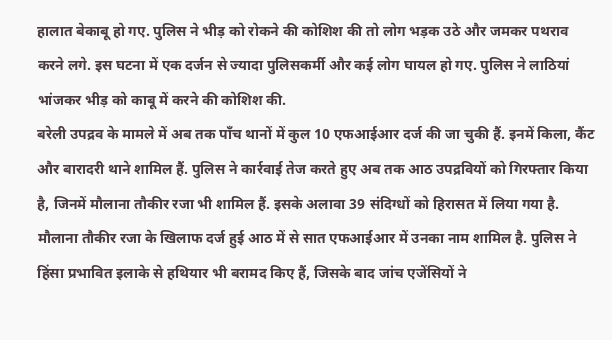हालात बेकाबू हो गए. पुलिस ने भीड़ को रोकने की कोशिश की तो लोग भड़क उठे और जमकर पथराव करने लगे. इस घटना में एक दर्जन से ज्यादा पुलिसकर्मी और कई लोग घायल हो गए. पुलिस ने लाठियां भांजकर भीड़ को काबू में करने की कोशिश की.
बरेली उपद्रव के मामले में अब तक पाँच थानों में कुल 10 एफआईआर दर्ज की जा चुकी हैं. इनमें किला, कैंट और बारादरी थाने शामिल हैं. पुलिस ने कार्रवाई तेज करते हुए अब तक आठ उपद्रवियों को गिरफ्तार किया है, जिनमें मौलाना तौकीर रजा भी शामिल हैं. इसके अलावा 39 संदिग्धों को हिरासत में लिया गया है.
मौलाना तौकीर रजा के खिलाफ दर्ज हुई आठ में से सात एफआईआर में उनका नाम शामिल है. पुलिस ने हिंसा प्रभावित इलाके से हथियार भी बरामद किए हैं, जिसके बाद जांच एजेंसियों ने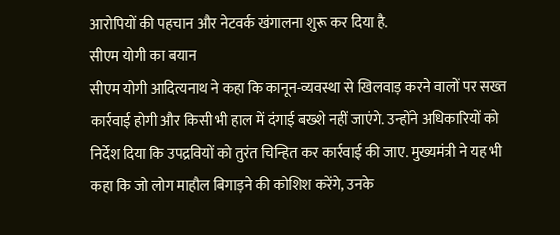आरोपियों की पहचान और नेटवर्क खंगालना शुरू कर दिया है.
सीएम योगी का बयान
सीएम योगी आदित्यनाथ ने कहा कि कानून-व्यवस्था से खिलवाड़ करने वालों पर सख्त कार्रवाई होगी और किसी भी हाल में दंगाई बख्शे नहीं जाएंगे. उन्होंने अधिकारियों को निर्देश दिया कि उपद्रवियों को तुरंत चिन्हित कर कार्रवाई की जाए. मुख्यमंत्री ने यह भी कहा कि जो लोग माहौल बिगाड़ने की कोशिश करेंगे, उनके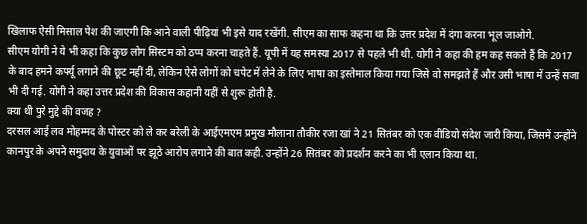खिलाफ ऐसी मिसाल पेश की जाएगी कि आने वाली पीढ़ियां भी इसे याद रखेंगी. सीएम का साफ कहना था कि उत्तर प्रदेश में दंगा करना भूल जाओगे.
सीएम योगी ने ये भी कहा कि कुछ लोग सिस्टम को ठप्प करना चाहते हैं. यूपी में यह समस्या 2017 से पहले भी थी. योगी ने कहा की हम कह सकते हैं कि 2017 के बाद हमने कर्फ्यू लगाने की छूट नहीं दी, लेकिन ऐसे लोगों को चपेट में लेने के लिए भाषा का इस्तेमाल किया गया जिसे वो समझते हैं और उसी भाषा में उन्हें सजा भी दी गई. योगी ने कहा उत्तर प्रदेश की विकास कहानी यहीं से शुरू होती है.
क्या थी पुरे मुद्दे की वजह ?
दरसल आई लव मोहम्मद के पोस्टर को ले कर बरेली के आईएमएम प्रमुख मौलाना तौकीर रजा खां ने 21 सितंबर को एक वीडियो संदेश जारी किया, जिसमें उन्होंने कानपुर के अपने समुदाय के युवाओं पर झूठे आरोप लगाने की बात कही. उन्होंने 26 सितंबर को प्रदर्शन करने का भी एलान किया था.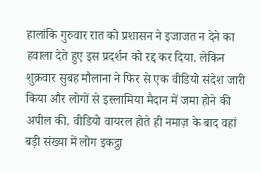हालांकि गुरुवार रात को प्रशासन ने इजाजत न देने का हवाला देते हुए इस प्रदर्शन को रद्द कर दिया. लेकिन शुक्रवार सुबह मौलाना ने फिर से एक वीडियो संदेश जारी किया और लोगों से इस्लामिया मैदान में जमा होने की अपील की. वीडियो वायरल होते ही नमाज़ के बाद वहां बड़ी संख्या में लोग इकट्ठा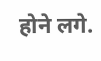होने लगे.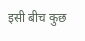इसी बीच कुछ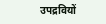उपद्रवियों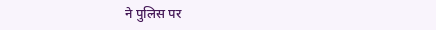ने पुलिस पर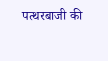पत्थरबाजी की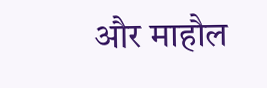और माहौल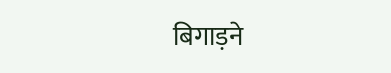बिगाड़ने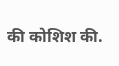की कोशिश की.